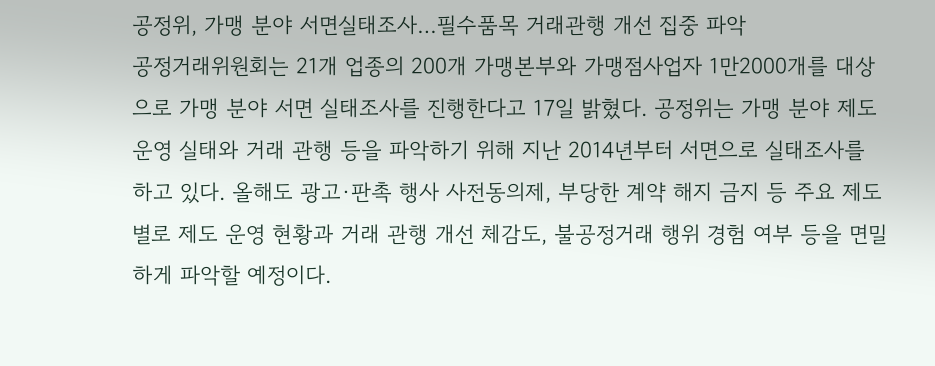공정위, 가맹 분야 서면실태조사…필수품목 거래관행 개선 집중 파악
공정거래위원회는 21개 업종의 200개 가맹본부와 가맹점사업자 1만2000개를 대상으로 가맹 분야 서면 실태조사를 진행한다고 17일 밝혔다. 공정위는 가맹 분야 제도 운영 실태와 거래 관행 등을 파악하기 위해 지난 2014년부터 서면으로 실태조사를 하고 있다. 올해도 광고·판촉 행사 사전동의제, 부당한 계약 해지 금지 등 주요 제도별로 제도 운영 현황과 거래 관행 개선 체감도, 불공정거래 행위 경험 여부 등을 면밀하게 파악할 예정이다.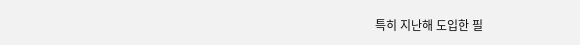특히 지난해 도입한 필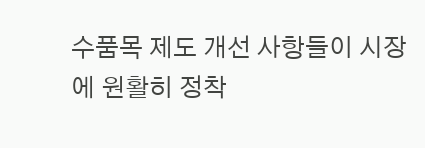수품목 제도 개선 사항들이 시장에 원활히 정착